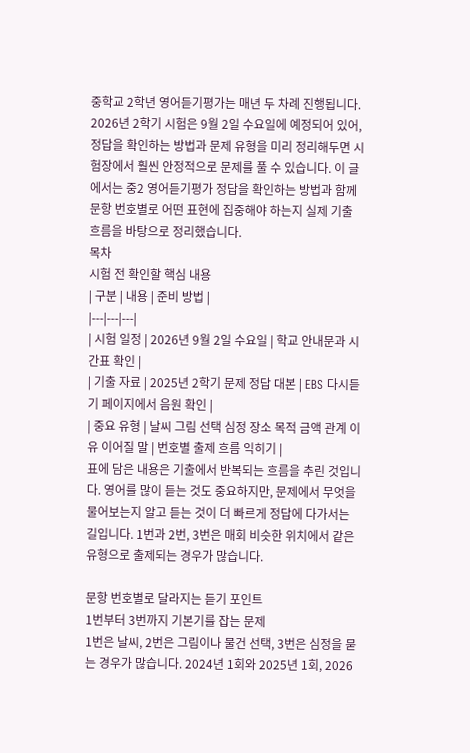중학교 2학년 영어듣기평가는 매년 두 차례 진행됩니다. 2026년 2학기 시험은 9월 2일 수요일에 예정되어 있어, 정답을 확인하는 방법과 문제 유형을 미리 정리해두면 시험장에서 훨씬 안정적으로 문제를 풀 수 있습니다. 이 글에서는 중2 영어듣기평가 정답을 확인하는 방법과 함께 문항 번호별로 어떤 표현에 집중해야 하는지 실제 기출 흐름을 바탕으로 정리했습니다.
목차
시험 전 확인할 핵심 내용
| 구분 | 내용 | 준비 방법 |
|---|---|---|
| 시험 일정 | 2026년 9월 2일 수요일 | 학교 안내문과 시간표 확인 |
| 기출 자료 | 2025년 2학기 문제 정답 대본 | EBS 다시듣기 페이지에서 음원 확인 |
| 중요 유형 | 날씨 그림 선택 심정 장소 목적 금액 관계 이유 이어질 말 | 번호별 출제 흐름 익히기 |
표에 담은 내용은 기출에서 반복되는 흐름을 추린 것입니다. 영어를 많이 듣는 것도 중요하지만, 문제에서 무엇을 물어보는지 알고 듣는 것이 더 빠르게 정답에 다가서는 길입니다. 1번과 2번, 3번은 매회 비슷한 위치에서 같은 유형으로 출제되는 경우가 많습니다.

문항 번호별로 달라지는 듣기 포인트
1번부터 3번까지 기본기를 잡는 문제
1번은 날씨, 2번은 그림이나 물건 선택, 3번은 심정을 묻는 경우가 많습니다. 2024년 1회와 2025년 1회, 2026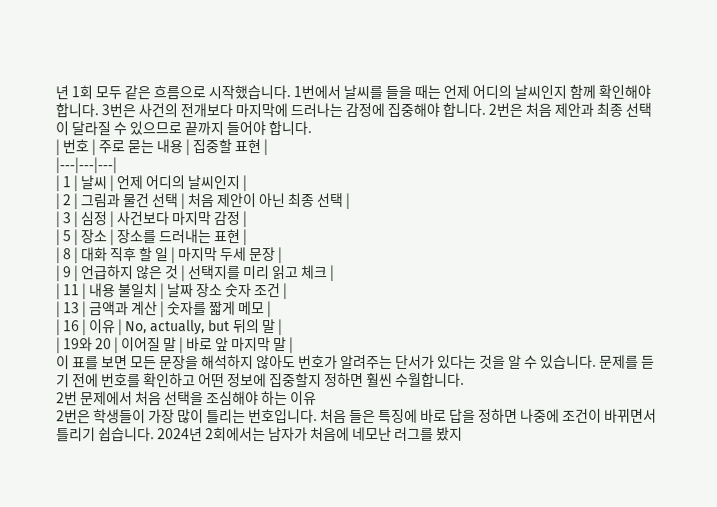년 1회 모두 같은 흐름으로 시작했습니다. 1번에서 날씨를 들을 때는 언제 어디의 날씨인지 함께 확인해야 합니다. 3번은 사건의 전개보다 마지막에 드러나는 감정에 집중해야 합니다. 2번은 처음 제안과 최종 선택이 달라질 수 있으므로 끝까지 들어야 합니다.
| 번호 | 주로 묻는 내용 | 집중할 표현 |
|---|---|---|
| 1 | 날씨 | 언제 어디의 날씨인지 |
| 2 | 그림과 물건 선택 | 처음 제안이 아닌 최종 선택 |
| 3 | 심정 | 사건보다 마지막 감정 |
| 5 | 장소 | 장소를 드러내는 표현 |
| 8 | 대화 직후 할 일 | 마지막 두세 문장 |
| 9 | 언급하지 않은 것 | 선택지를 미리 읽고 체크 |
| 11 | 내용 불일치 | 날짜 장소 숫자 조건 |
| 13 | 금액과 계산 | 숫자를 짧게 메모 |
| 16 | 이유 | No, actually, but 뒤의 말 |
| 19와 20 | 이어질 말 | 바로 앞 마지막 말 |
이 표를 보면 모든 문장을 해석하지 않아도 번호가 알려주는 단서가 있다는 것을 알 수 있습니다. 문제를 듣기 전에 번호를 확인하고 어떤 정보에 집중할지 정하면 훨씬 수월합니다.
2번 문제에서 처음 선택을 조심해야 하는 이유
2번은 학생들이 가장 많이 틀리는 번호입니다. 처음 들은 특징에 바로 답을 정하면 나중에 조건이 바뀌면서 틀리기 쉽습니다. 2024년 2회에서는 남자가 처음에 네모난 러그를 봤지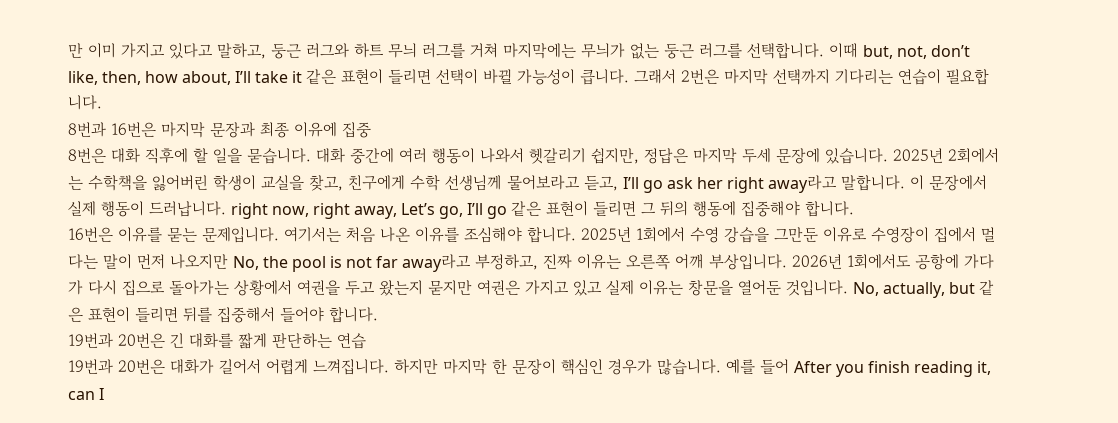만 이미 가지고 있다고 말하고, 둥근 러그와 하트 무늬 러그를 거쳐 마지막에는 무늬가 없는 둥근 러그를 선택합니다. 이때 but, not, don’t like, then, how about, I’ll take it 같은 표현이 들리면 선택이 바뀔 가능성이 큽니다. 그래서 2번은 마지막 선택까지 기다리는 연습이 필요합니다.
8번과 16번은 마지막 문장과 최종 이유에 집중
8번은 대화 직후에 할 일을 묻습니다. 대화 중간에 여러 행동이 나와서 헷갈리기 쉽지만, 정답은 마지막 두세 문장에 있습니다. 2025년 2회에서는 수학책을 잃어버린 학생이 교실을 찾고, 친구에게 수학 선생님께 물어보라고 듣고, I’ll go ask her right away라고 말합니다. 이 문장에서 실제 행동이 드러납니다. right now, right away, Let’s go, I’ll go 같은 표현이 들리면 그 뒤의 행동에 집중해야 합니다.
16번은 이유를 묻는 문제입니다. 여기서는 처음 나온 이유를 조심해야 합니다. 2025년 1회에서 수영 강습을 그만둔 이유로 수영장이 집에서 멀다는 말이 먼저 나오지만 No, the pool is not far away라고 부정하고, 진짜 이유는 오른쪽 어깨 부상입니다. 2026년 1회에서도 공항에 가다가 다시 집으로 돌아가는 상황에서 여권을 두고 왔는지 묻지만 여권은 가지고 있고 실제 이유는 창문을 열어둔 것입니다. No, actually, but 같은 표현이 들리면 뒤를 집중해서 들어야 합니다.
19번과 20번은 긴 대화를 짧게 판단하는 연습
19번과 20번은 대화가 길어서 어렵게 느껴집니다. 하지만 마지막 한 문장이 핵심인 경우가 많습니다. 예를 들어 After you finish reading it, can I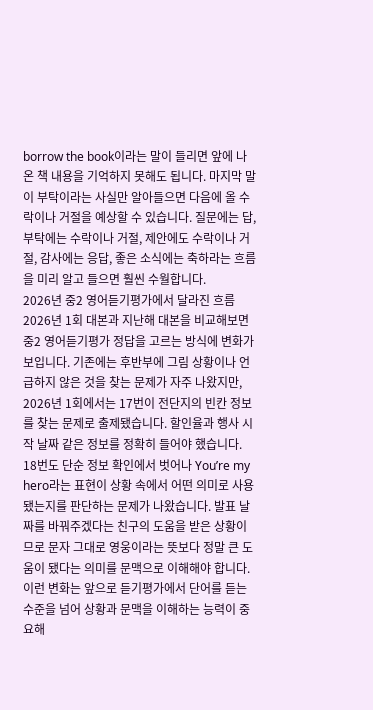borrow the book이라는 말이 들리면 앞에 나온 책 내용을 기억하지 못해도 됩니다. 마지막 말이 부탁이라는 사실만 알아들으면 다음에 올 수락이나 거절을 예상할 수 있습니다. 질문에는 답, 부탁에는 수락이나 거절, 제안에도 수락이나 거절, 감사에는 응답, 좋은 소식에는 축하라는 흐름을 미리 알고 들으면 훨씬 수월합니다.
2026년 중2 영어듣기평가에서 달라진 흐름
2026년 1회 대본과 지난해 대본을 비교해보면 중2 영어듣기평가 정답을 고르는 방식에 변화가 보입니다. 기존에는 후반부에 그림 상황이나 언급하지 않은 것을 찾는 문제가 자주 나왔지만, 2026년 1회에서는 17번이 전단지의 빈칸 정보를 찾는 문제로 출제됐습니다. 할인율과 행사 시작 날짜 같은 정보를 정확히 들어야 했습니다. 18번도 단순 정보 확인에서 벗어나 You’re my hero라는 표현이 상황 속에서 어떤 의미로 사용됐는지를 판단하는 문제가 나왔습니다. 발표 날짜를 바꿔주겠다는 친구의 도움을 받은 상황이므로 문자 그대로 영웅이라는 뜻보다 정말 큰 도움이 됐다는 의미를 문맥으로 이해해야 합니다.
이런 변화는 앞으로 듣기평가에서 단어를 듣는 수준을 넘어 상황과 문맥을 이해하는 능력이 중요해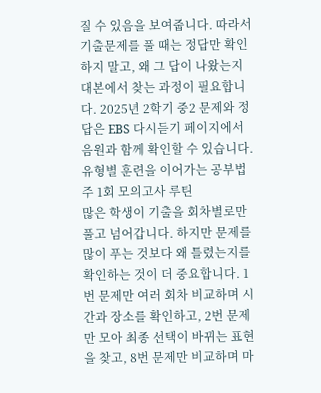질 수 있음을 보여줍니다. 따라서 기출문제를 풀 때는 정답만 확인하지 말고, 왜 그 답이 나왔는지 대본에서 찾는 과정이 필요합니다. 2025년 2학기 중2 문제와 정답은 EBS 다시듣기 페이지에서 음원과 함께 확인할 수 있습니다.
유형별 훈련을 이어가는 공부법
주 1회 모의고사 루틴
많은 학생이 기출을 회차별로만 풀고 넘어갑니다. 하지만 문제를 많이 푸는 것보다 왜 틀렸는지를 확인하는 것이 더 중요합니다. 1번 문제만 여러 회차 비교하며 시간과 장소를 확인하고, 2번 문제만 모아 최종 선택이 바뀌는 표현을 찾고, 8번 문제만 비교하며 마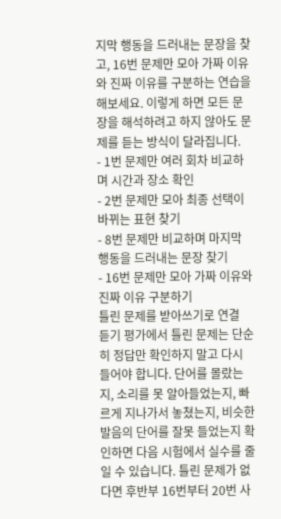지막 행동을 드러내는 문장을 찾고, 16번 문제만 모아 가짜 이유와 진짜 이유를 구분하는 연습을 해보세요. 이렇게 하면 모든 문장을 해석하려고 하지 않아도 문제를 듣는 방식이 달라집니다.
- 1번 문제만 여러 회차 비교하며 시간과 장소 확인
- 2번 문제만 모아 최종 선택이 바뀌는 표현 찾기
- 8번 문제만 비교하며 마지막 행동을 드러내는 문장 찾기
- 16번 문제만 모아 가짜 이유와 진짜 이유 구분하기
틀린 문제를 받아쓰기로 연결
듣기 평가에서 틀린 문제는 단순히 정답만 확인하지 말고 다시 들어야 합니다. 단어를 몰랐는지, 소리를 못 알아들었는지, 빠르게 지나가서 놓쳤는지, 비슷한 발음의 단어를 잘못 들었는지 확인하면 다음 시험에서 실수를 줄일 수 있습니다. 틀린 문제가 없다면 후반부 16번부터 20번 사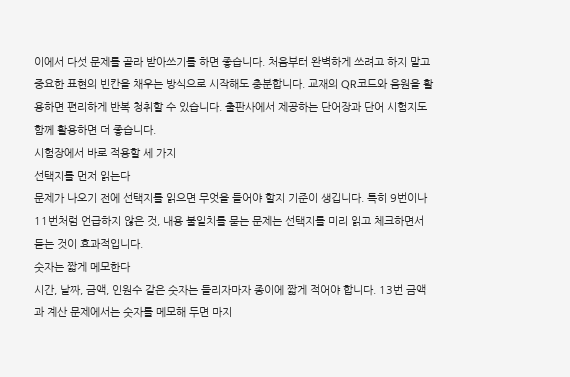이에서 다섯 문제를 골라 받아쓰기를 하면 좋습니다. 처음부터 완벽하게 쓰려고 하지 말고 중요한 표현의 빈칸을 채우는 방식으로 시작해도 충분합니다. 교재의 QR코드와 음원을 활용하면 편리하게 반복 청취할 수 있습니다. 출판사에서 제공하는 단어장과 단어 시험지도 함께 활용하면 더 좋습니다.
시험장에서 바로 적용할 세 가지
선택지를 먼저 읽는다
문제가 나오기 전에 선택지를 읽으면 무엇을 들어야 할지 기준이 생깁니다. 특히 9번이나 11번처럼 언급하지 않은 것, 내용 불일치를 묻는 문제는 선택지를 미리 읽고 체크하면서 듣는 것이 효과적입니다.
숫자는 짧게 메모한다
시간, 날짜, 금액, 인원수 같은 숫자는 들리자마자 종이에 짧게 적어야 합니다. 13번 금액과 계산 문제에서는 숫자를 메모해 두면 마지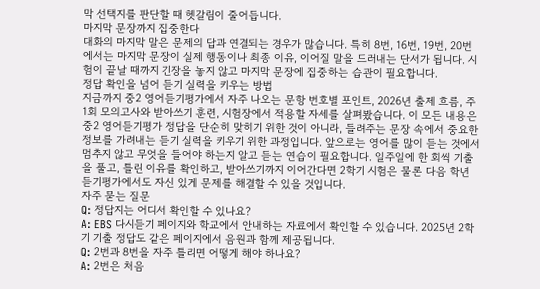막 선택지를 판단할 때 헷갈림이 줄어듭니다.
마지막 문장까지 집중한다
대화의 마지막 말은 문제의 답과 연결되는 경우가 많습니다. 특히 8번, 16번, 19번, 20번에서는 마지막 문장이 실제 행동이나 최종 이유, 이어질 말을 드러내는 단서가 됩니다. 시험이 끝날 때까지 긴장을 놓지 않고 마지막 문장에 집중하는 습관이 필요합니다.
정답 확인을 넘어 듣기 실력을 키우는 방법
지금까지 중2 영어듣기평가에서 자주 나오는 문항 번호별 포인트, 2026년 출제 흐름, 주 1회 모의고사와 받아쓰기 훈련, 시험장에서 적용할 자세를 살펴봤습니다. 이 모든 내용은 중2 영어듣기평가 정답을 단순히 맞히기 위한 것이 아니라, 들려주는 문장 속에서 중요한 정보를 가려내는 듣기 실력을 키우기 위한 과정입니다. 앞으로는 영어를 많이 듣는 것에서 멈추지 않고 무엇을 들어야 하는지 알고 듣는 연습이 필요합니다. 일주일에 한 회씩 기출을 풀고, 틀린 이유를 확인하고, 받아쓰기까지 이어간다면 2학기 시험은 물론 다음 학년 듣기평가에서도 자신 있게 문제를 해결할 수 있을 것입니다.
자주 묻는 질문
Q: 정답지는 어디서 확인할 수 있나요?
A: EBS 다시듣기 페이지와 학교에서 안내하는 자료에서 확인할 수 있습니다. 2025년 2학기 기출 정답도 같은 페이지에서 음원과 함께 제공됩니다.
Q: 2번과 8번을 자주 틀리면 어떻게 해야 하나요?
A: 2번은 처음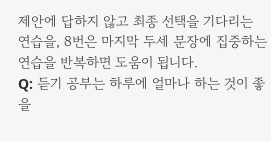제안에 답하지 않고 최종 선택을 기다리는 연습을, 8번은 마지막 두세 문장에 집중하는 연습을 반복하면 도움이 됩니다.
Q: 듣기 공부는 하루에 얼마나 하는 것이 좋을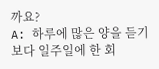까요?
A: 하루에 많은 양을 듣기보다 일주일에 한 회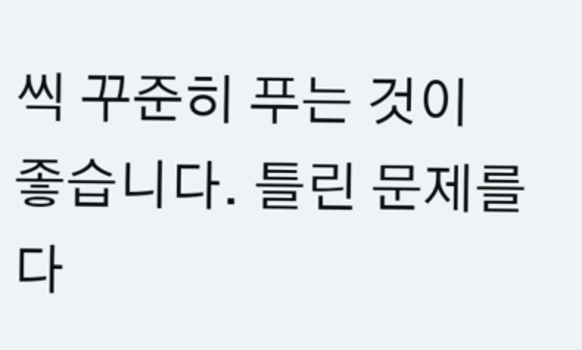씩 꾸준히 푸는 것이 좋습니다. 틀린 문제를 다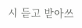시 듣고 받아쓰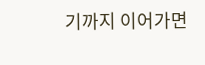기까지 이어가면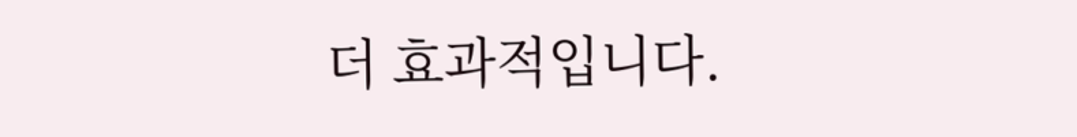더 효과적입니다.